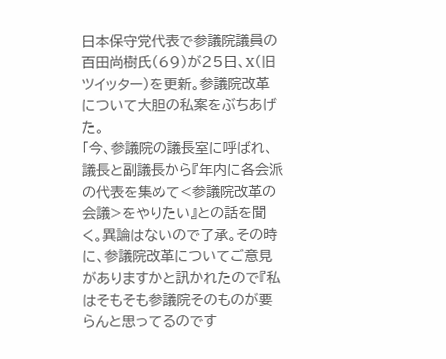日本保守党代表で参議院議員の百田尚樹氏(69)が25日、X(旧ツイッター)を更新。参議院改革について大胆の私案をぶちあげた。
「今、参議院の議長室に呼ばれ、議長と副議長から『年内に各会派の代表を集めて<参議院改革の会議>をやりたい』との話を聞く。異論はないので了承。その時に、参議院改革についてご意見がありますかと訊かれたので『私はそもそも参議院そのものが要らんと思ってるのです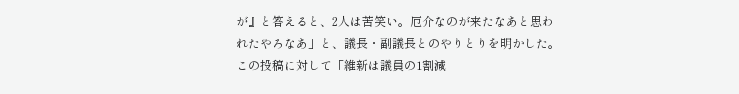が』と答えると、2人は苦笑い。厄介なのが来たなあと思われたやろなあ」と、議長・副議長とのやりとりを明かした。
この投稿に対して「維新は議員の1割減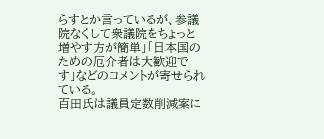らすとか言っているが、参議院なくして衆議院をちょっと増やす方が簡単」「日本国のための厄介者は大歓迎です」などのコメントが寄せられている。
百田氏は議員定数削減案に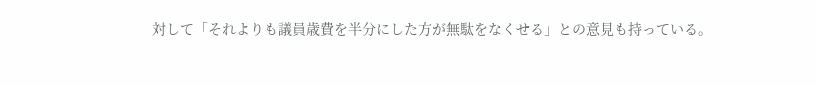対して「それよりも議員歳費を半分にした方が無駄をなくせる」との意見も持っている。